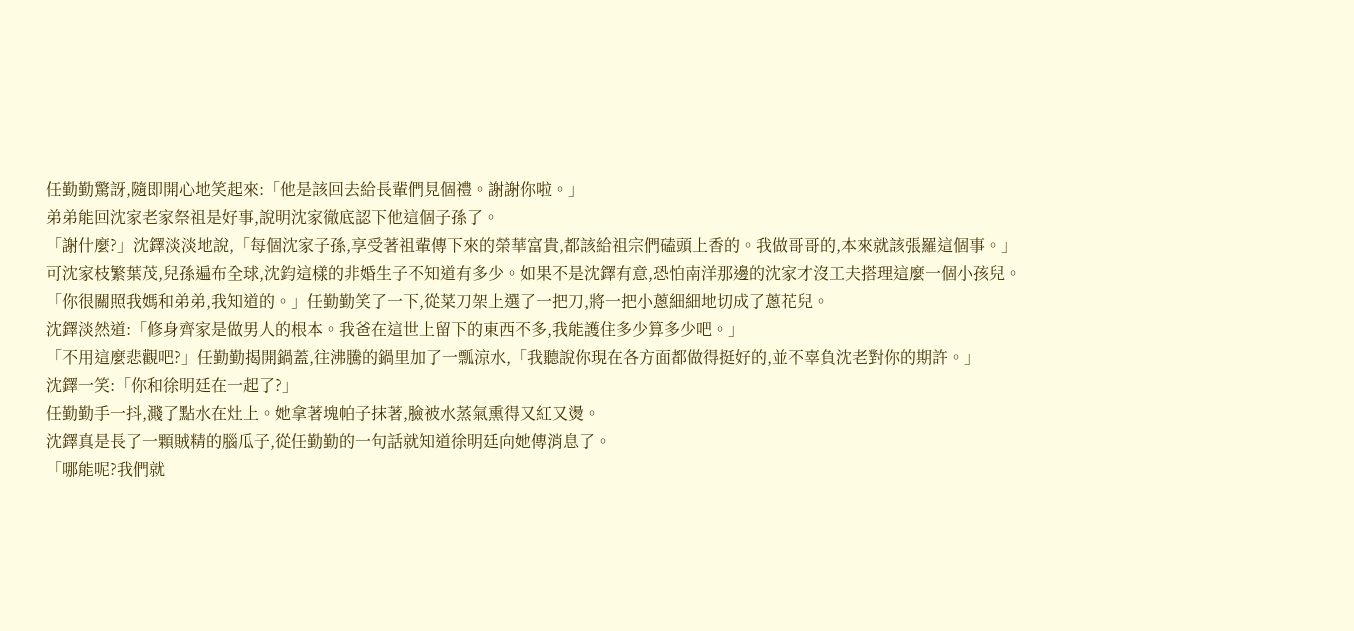任勤勤驚訝,隨即開心地笑起來:「他是該回去給長輩們見個禮。謝謝你啦。」
弟弟能回沈家老家祭祖是好事,說明沈家徹底認下他這個子孫了。
「謝什麼?」沈鐸淡淡地說,「每個沈家子孫,享受著祖輩傳下來的榮華富貴,都該給祖宗們磕頭上香的。我做哥哥的,本來就該張羅這個事。」
可沈家枝繁葉茂,兒孫遍布全球,沈鈞這樣的非婚生子不知道有多少。如果不是沈鐸有意,恐怕南洋那邊的沈家才沒工夫搭理這麼一個小孩兒。
「你很關照我媽和弟弟,我知道的。」任勤勤笑了一下,從菜刀架上選了一把刀,將一把小蔥細細地切成了蔥花兒。
沈鐸淡然道:「修身齊家是做男人的根本。我爸在這世上留下的東西不多,我能護住多少算多少吧。」
「不用這麼悲觀吧?」任勤勤揭開鍋蓋,往沸騰的鍋里加了一瓢涼水,「我聽說你現在各方面都做得挺好的,並不辜負沈老對你的期許。」
沈鐸一笑:「你和徐明廷在一起了?」
任勤勤手一抖,濺了點水在灶上。她拿著塊帕子抹著,臉被水蒸氣熏得又紅又燙。
沈鐸真是長了一顆賊精的腦瓜子,從任勤勤的一句話就知道徐明廷向她傳消息了。
「哪能呢?我們就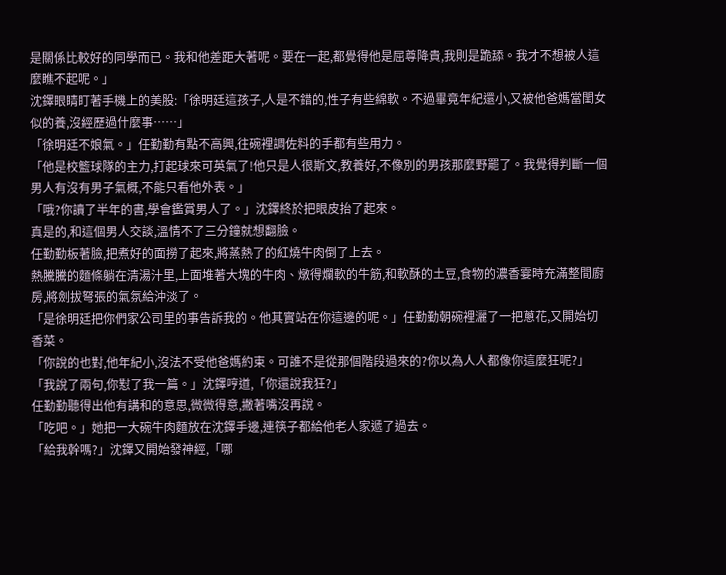是關係比較好的同學而已。我和他差距大著呢。要在一起,都覺得他是屈尊降貴,我則是跪舔。我才不想被人這麼瞧不起呢。」
沈鐸眼睛盯著手機上的美股:「徐明廷這孩子,人是不錯的,性子有些綿軟。不過畢竟年紀還小,又被他爸媽當閨女似的養,沒經歷過什麼事……」
「徐明廷不娘氣。」任勤勤有點不高興,往碗裡調佐料的手都有些用力。
「他是校籃球隊的主力,打起球來可英氣了!他只是人很斯文,教養好,不像別的男孩那麼野罷了。我覺得判斷一個男人有沒有男子氣概,不能只看他外表。」
「哦?你讀了半年的書,學會鑑賞男人了。」沈鐸終於把眼皮抬了起來。
真是的,和這個男人交談,溫情不了三分鐘就想翻臉。
任勤勤板著臉,把煮好的面撈了起來,將蒸熱了的紅燒牛肉倒了上去。
熱騰騰的麵條躺在清湯汁里,上面堆著大塊的牛肉、燉得爛軟的牛筋,和軟酥的土豆,食物的濃香霎時充滿整間廚房,將劍拔弩張的氣氛給沖淡了。
「是徐明廷把你們家公司里的事告訴我的。他其實站在你這邊的呢。」任勤勤朝碗裡灑了一把蔥花,又開始切香菜。
「你說的也對,他年紀小,沒法不受他爸媽約束。可誰不是從那個階段過來的?你以為人人都像你這麼狂呢?」
「我說了兩句,你懟了我一篇。」沈鐸哼道,「你還說我狂?」
任勤勤聽得出他有講和的意思,微微得意,撇著嘴沒再說。
「吃吧。」她把一大碗牛肉麵放在沈鐸手邊,連筷子都給他老人家遞了過去。
「給我幹嗎?」沈鐸又開始發神經,「哪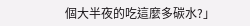個大半夜的吃這麼多碳水?」